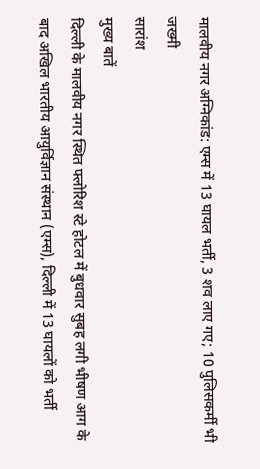मालवीय नगर अग्निकांड: एम्स में 13 घायल भर्ती, 3 शव लाए गए; 10 पुलिसकर्मी भी जख्मी
सारांश
मुख्य बातें
दिल्ली के मालवीय नगर स्थित फ्लोरिश स्टे होटल में बुधवार सुबह लगी भीषण आग के बाद अखिल भारतीय आयुर्विज्ञान संस्थान (एम्स), दिल्ली में 13 घायलों को भर्ती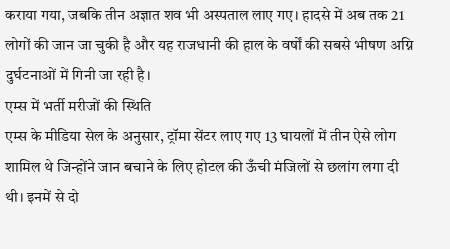कराया गया, जबकि तीन अज्ञात शव भी अस्पताल लाए गए। हादसे में अब तक 21 लोगों की जान जा चुकी है और यह राजधानी की हाल के वर्षों की सबसे भीषण अग्नि दुर्घटनाओं में गिनी जा रही है।
एम्स में भर्ती मरीजों की स्थिति
एम्स के मीडिया सेल के अनुसार, ट्रॉमा सेंटर लाए गए 13 घायलों में तीन ऐसे लोग शामिल थे जिन्होंने जान बचाने के लिए होटल की ऊँची मंजिलों से छलांग लगा दी थी। इनमें से दो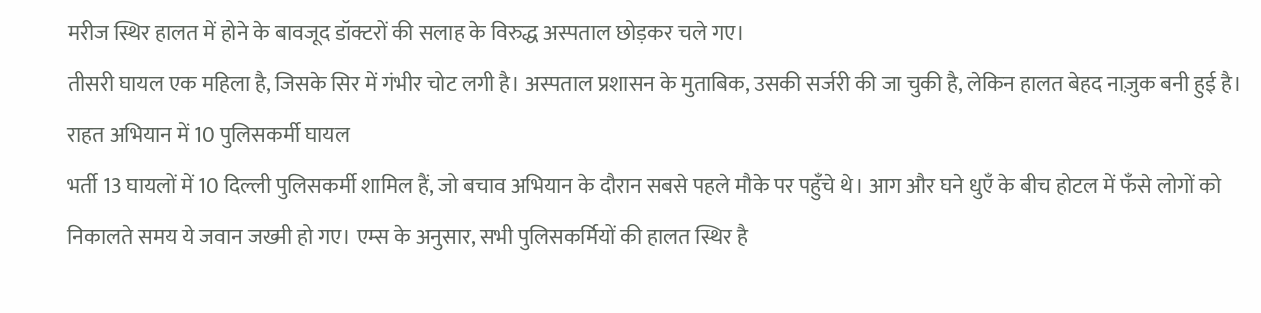मरीज स्थिर हालत में होने के बावजूद डॉक्टरों की सलाह के विरुद्ध अस्पताल छोड़कर चले गए।
तीसरी घायल एक महिला है, जिसके सिर में गंभीर चोट लगी है। अस्पताल प्रशासन के मुताबिक, उसकी सर्जरी की जा चुकी है, लेकिन हालत बेहद नाज़ुक बनी हुई है।
राहत अभियान में 10 पुलिसकर्मी घायल
भर्ती 13 घायलों में 10 दिल्ली पुलिसकर्मी शामिल हैं, जो बचाव अभियान के दौरान सबसे पहले मौके पर पहुँचे थे। आग और घने धुएँ के बीच होटल में फँसे लोगों को निकालते समय ये जवान जख्मी हो गए। एम्स के अनुसार, सभी पुलिसकर्मियों की हालत स्थिर है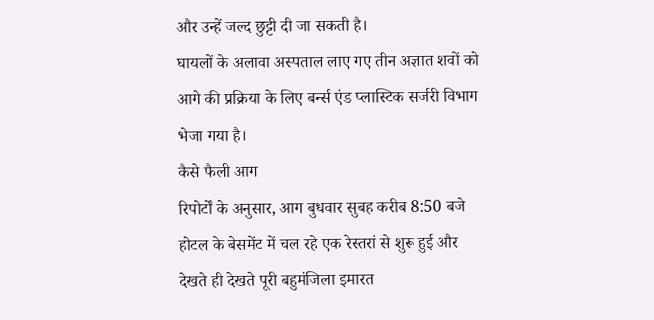और उन्हें जल्द छुट्टी दी जा सकती है।
घायलों के अलावा अस्पताल लाए गए तीन अज्ञात शवों को आगे की प्रक्रिया के लिए बर्न्स एंड प्लास्टिक सर्जरी विभाग भेजा गया है।
कैसे फैली आग
रिपोर्टों के अनुसार, आग बुधवार सुबह करीब 8:50 बजे होटल के बेसमेंट में चल रहे एक रेस्तरां से शुरू हुई और देखते ही देखते पूरी बहुमंजिला इमारत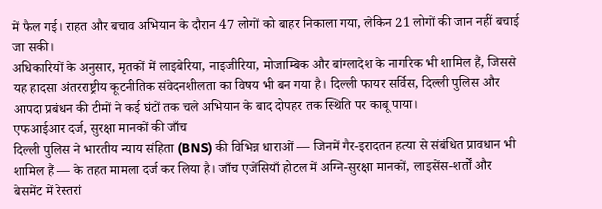में फैल गई। राहत और बचाव अभियान के दौरान 47 लोगों को बाहर निकाला गया, लेकिन 21 लोगों की जान नहीं बचाई जा सकी।
अधिकारियों के अनुसार, मृतकों में लाइबेरिया, नाइजीरिया, मोजाम्बिक और बांग्लादेश के नागरिक भी शामिल हैं, जिससे यह हादसा अंतरराष्ट्रीय कूटनीतिक संवेदनशीलता का विषय भी बन गया है। दिल्ली फायर सर्विस, दिल्ली पुलिस और आपदा प्रबंधन की टीमों ने कई घंटों तक चले अभियान के बाद दोपहर तक स्थिति पर काबू पाया।
एफआईआर दर्ज, सुरक्षा मानकों की जाँच
दिल्ली पुलिस ने भारतीय न्याय संहिता (BNS) की विभिन्न धाराओं — जिनमें गैर-इरादतन हत्या से संबंधित प्रावधान भी शामिल हैं — के तहत मामला दर्ज कर लिया है। जाँच एजेंसियाँ होटल में अग्नि-सुरक्षा मानकों, लाइसेंस-शर्तों और बेसमेंट में रेस्तरां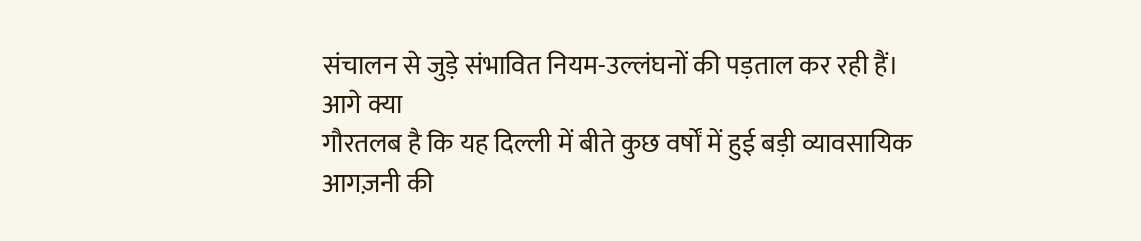संचालन से जुड़े संभावित नियम-उल्लंघनों की पड़ताल कर रही हैं।
आगे क्या
गौरतलब है कि यह दिल्ली में बीते कुछ वर्षों में हुई बड़ी व्यावसायिक आगज़नी की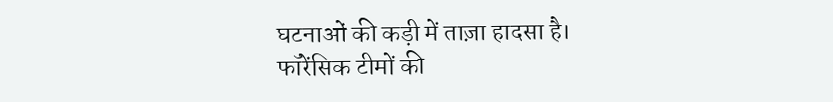घटनाओं की कड़ी में ताज़ा हादसा है। फॉरेंसिक टीमों की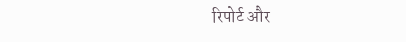रिपोर्ट और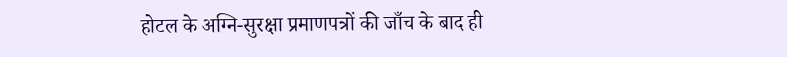होटल के अग्नि-सुरक्षा प्रमाणपत्रों की जाँच के बाद ही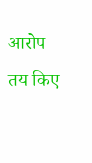आरोप तय किए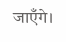जाएँगे।